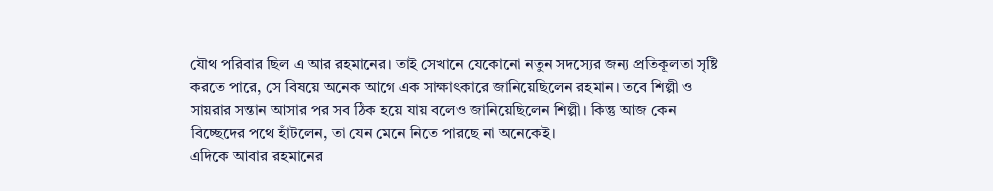যৌথ পরিবার ছিল এ আর রহমানের। তাই সেখানে যেকোনো নতুন সদস্যের জন্য প্রতিকূলতা সৃষ্টি করতে পারে, সে বিষয়ে অনেক আগে এক সাক্ষাৎকারে জানিয়েছিলেন রহমান। তবে শিল্পী ও সায়রার সন্তান আসার পর সব ঠিক হয়ে যায় বলেও জানিয়েছিলেন শিল্পী। কিন্তু আজ কেন বিচ্ছেদের পথে হাঁটলেন, তা যেন মেনে নিতে পারছে না অনেকেই।
এদিকে আবার রহমানের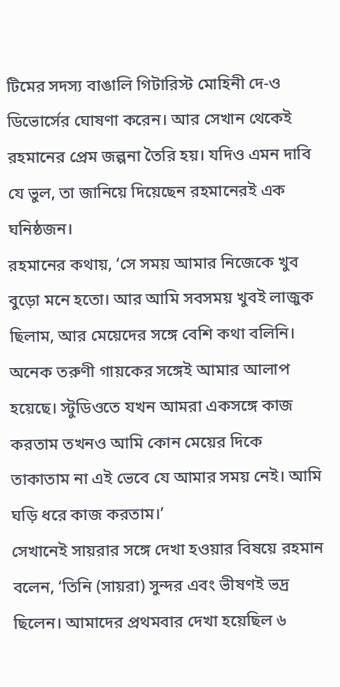টিমের সদস্য বাঙালি গিটারিস্ট মোহিনী দে-ও ডিভোর্সের ঘোষণা করেন। আর সেখান থেকেই রহমানের প্রেম জল্পনা তৈরি হয়। যদিও এমন দাবি যে ভুল, তা জানিয়ে দিয়েছেন রহমানেরই এক ঘনিষ্ঠজন।
রহমানের কথায়, ‘সে সময় আমার নিজেকে খুব বুড়ো মনে হতো। আর আমি সবসময় খুবই লাজুক ছিলাম, আর মেয়েদের সঙ্গে বেশি কথা বলিনি। অনেক তরুণী গায়কের সঙ্গেই আমার আলাপ হয়েছে। স্টুডিওতে যখন আমরা একসঙ্গে কাজ করতাম তখনও আমি কোন মেয়ের দিকে তাকাতাম না এই ভেবে যে আমার সময় নেই। আমি ঘড়ি ধরে কাজ করতাম।’
সেখানেই সায়রার সঙ্গে দেখা হওয়ার বিষয়ে রহমান বলেন, ‘তিনি (সায়রা) সুন্দর এবং ভীষণই ভদ্র ছিলেন। আমাদের প্রথমবার দেখা হয়েছিল ৬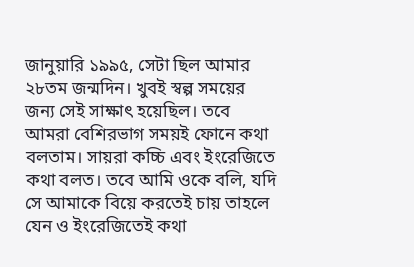জানুয়ারি ১৯৯৫, সেটা ছিল আমার ২৮তম জন্মদিন। খুবই স্বল্প সময়ের জন্য সেই সাক্ষাৎ হয়েছিল। তবে আমরা বেশিরভাগ সময়ই ফোনে কথা বলতাম। সায়রা কচ্চি এবং ইংরেজিতে কথা বলত। তবে আমি ওকে বলি, যদি সে আমাকে বিয়ে করতেই চায় তাহলে যেন ও ইংরেজিতেই কথা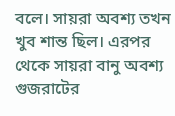বলে। সায়রা অবশ্য তখন খুব শান্ত ছিল। এরপর থেকে সায়রা বানু অবশ্য গুজরাটের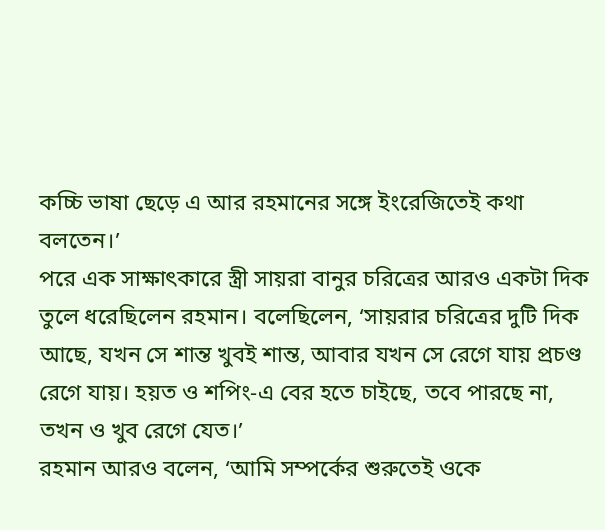কচ্চি ভাষা ছেড়ে এ আর রহমানের সঙ্গে ইংরেজিতেই কথা বলতেন।’
পরে এক সাক্ষাৎকারে স্ত্রী সায়রা বানুর চরিত্রের আরও একটা দিক তুলে ধরেছিলেন রহমান। বলেছিলেন, ‘সায়রার চরিত্রের দুটি দিক আছে, যখন সে শান্ত খুবই শান্ত, আবার যখন সে রেগে যায় প্রচণ্ড রেগে যায়। হয়ত ও শপিং-এ বের হতে চাইছে, তবে পারছে না, তখন ও খুব রেগে যেত।’
রহমান আরও বলেন, ‘আমি সম্পর্কের শুরুতেই ওকে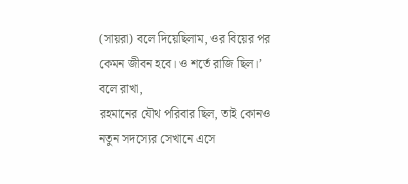(সায়রা) বলে দিয়েছিলাম, ওর বিয়ের পর কেমন জীবন হবে। ও শর্তে রাজি ছিল।’ বলে রাখা,
রহমানের যৌথ পরিবার ছিল, তাই কোনও নতুন সদস্যের সেখানে এসে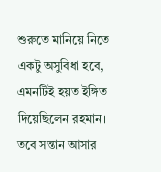শুরুতে মানিয়ে নিতে একটু অসুবিধা হবে, এমনটিই হয়ত ইঙ্গিত দিয়েছিলেন রহমান। তবে সন্তান আসার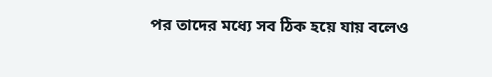পর তাদের মধ্যে সব ঠিক হয়ে যায় বলেও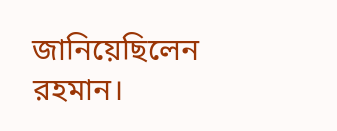জানিয়েছিলেন রহমান।